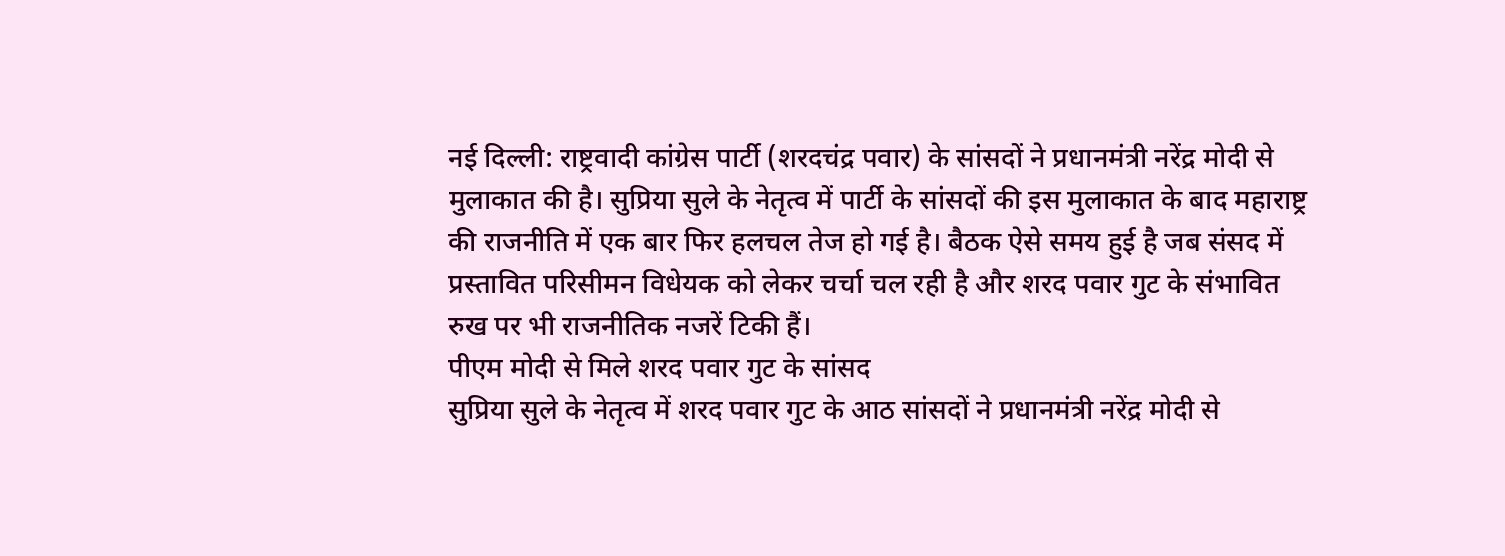नई दिल्ली: राष्ट्रवादी कांग्रेस पार्टी (शरदचंद्र पवार) के सांसदों ने प्रधानमंत्री नरेंद्र मोदी से मुलाकात की है। सुप्रिया सुले के नेतृत्व में पार्टी के सांसदों की इस मुलाकात के बाद महाराष्ट्र की राजनीति में एक बार फिर हलचल तेज हो गई है। बैठक ऐसे समय हुई है जब संसद में प्रस्तावित परिसीमन विधेयक को लेकर चर्चा चल रही है और शरद पवार गुट के संभावित रुख पर भी राजनीतिक नजरें टिकी हैं।
पीएम मोदी से मिले शरद पवार गुट के सांसद
सुप्रिया सुले के नेतृत्व में शरद पवार गुट के आठ सांसदों ने प्रधानमंत्री नरेंद्र मोदी से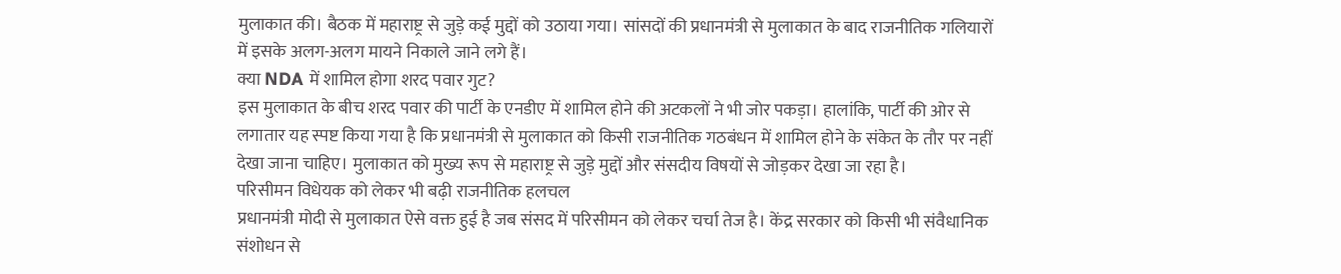मुलाकात की। बैठक में महाराष्ट्र से जुड़े कई मुद्दों को उठाया गया। सांसदों की प्रधानमंत्री से मुलाकात के बाद राजनीतिक गलियारों में इसके अलग-अलग मायने निकाले जाने लगे हैं।
क्या NDA में शामिल होगा शरद पवार गुट?
इस मुलाकात के बीच शरद पवार की पार्टी के एनडीए में शामिल होने की अटकलों ने भी जोर पकड़ा। हालांकि, पार्टी की ओर से लगातार यह स्पष्ट किया गया है कि प्रधानमंत्री से मुलाकात को किसी राजनीतिक गठबंधन में शामिल होने के संकेत के तौर पर नहीं देखा जाना चाहिए। मुलाकात को मुख्य रूप से महाराष्ट्र से जुड़े मुद्दों और संसदीय विषयों से जोड़कर देखा जा रहा है।
परिसीमन विधेयक को लेकर भी बढ़ी राजनीतिक हलचल
प्रधानमंत्री मोदी से मुलाकात ऐसे वक्त हुई है जब संसद में परिसीमन को लेकर चर्चा तेज है। केंद्र सरकार को किसी भी संवैधानिक संशोधन से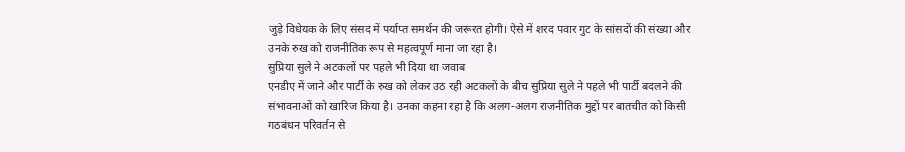जुड़े विधेयक के लिए संसद में पर्याप्त समर्थन की जरूरत होगी। ऐसे में शरद पवार गुट के सांसदों की संख्या और उनके रुख को राजनीतिक रूप से महत्वपूर्ण माना जा रहा है।
सुप्रिया सुले ने अटकलों पर पहले भी दिया था जवाब
एनडीए में जाने और पार्टी के रुख को लेकर उठ रही अटकलों के बीच सुप्रिया सुले ने पहले भी पार्टी बदलने की संभावनाओं को खारिज किया है। उनका कहना रहा है कि अलग-अलग राजनीतिक मुद्दों पर बातचीत को किसी गठबंधन परिवर्तन से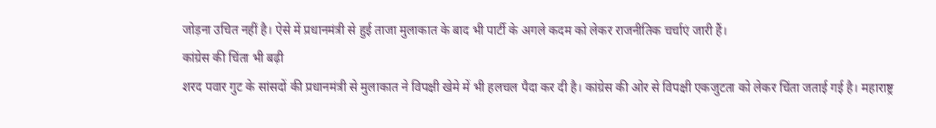जोड़ना उचित नहीं है। ऐसे में प्रधानमंत्री से हुई ताजा मुलाकात के बाद भी पार्टी के अगले कदम को लेकर राजनीतिक चर्चाएं जारी हैं।
कांग्रेस की चिंता भी बढ़ी
शरद पवार गुट के सांसदों की प्रधानमंत्री से मुलाकात ने विपक्षी खेमे में भी हलचल पैदा कर दी है। कांग्रेस की ओर से विपक्षी एकजुटता को लेकर चिंता जताई गई है। महाराष्ट्र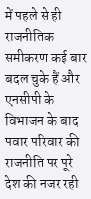में पहले से ही राजनीतिक समीकरण कई बार बदल चुके हैं और एनसीपी के विभाजन के बाद पवार परिवार की राजनीति पर पूरे देश की नजर रही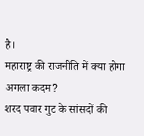है।
महाराष्ट्र की राजनीति में क्या होगा अगला कदम?
शरद पवार गुट के सांसदों की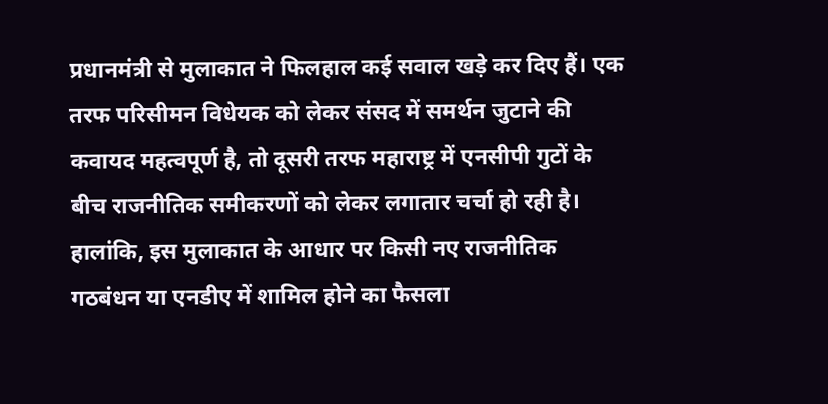प्रधानमंत्री से मुलाकात ने फिलहाल कई सवाल खड़े कर दिए हैं। एक तरफ परिसीमन विधेयक को लेकर संसद में समर्थन जुटाने की कवायद महत्वपूर्ण है, तो दूसरी तरफ महाराष्ट्र में एनसीपी गुटों के बीच राजनीतिक समीकरणों को लेकर लगातार चर्चा हो रही है। हालांकि, इस मुलाकात के आधार पर किसी नए राजनीतिक गठबंधन या एनडीए में शामिल होने का फैसला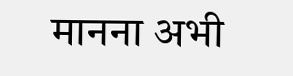मानना अभी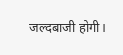जल्दबाजी होगी।